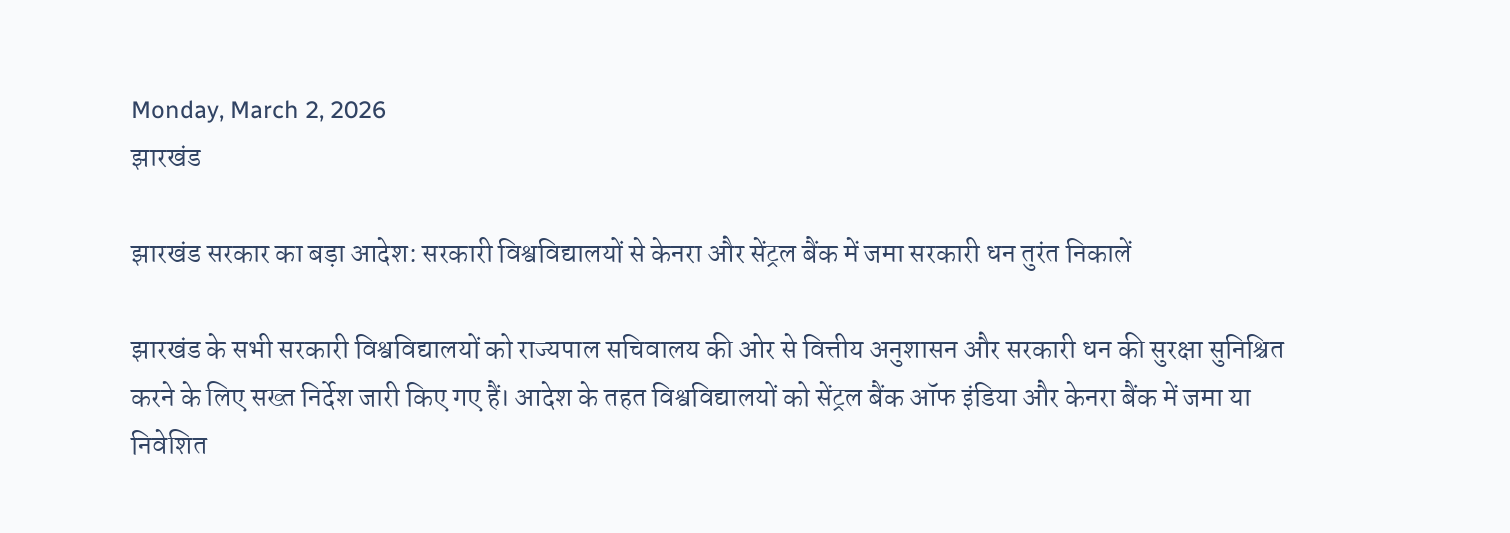Monday, March 2, 2026
झारखंड

झारखंड सरकार का बड़ा आदेश: सरकारी विश्वविद्यालयों से केनरा और सेंट्रल बैंक में जमा सरकारी धन तुरंत निकालें

झारखंड के सभी सरकारी विश्वविद्यालयों को राज्यपाल सचिवालय की ओर से वित्तीय अनुशासन और सरकारी धन की सुरक्षा सुनिश्चित करने के लिए सख्त निर्देश जारी किए गए हैं। आदेश के तहत विश्वविद्यालयों को सेंट्रल बैंक ऑफ इंडिया और केनरा बैंक में जमा या निवेशित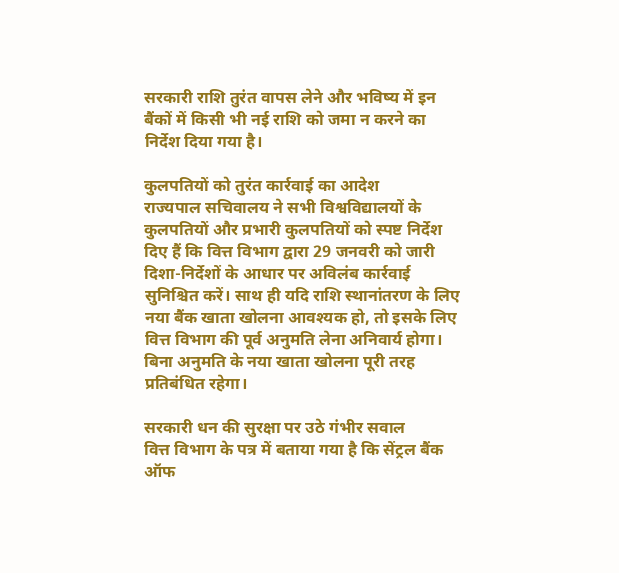सरकारी राशि तुरंत वापस लेने और भविष्य में इन बैंकों में किसी भी नई राशि को जमा न करने का निर्देश दिया गया है।

कुलपतियों को तुरंत कार्रवाई का आदेश
राज्यपाल सचिवालय ने सभी विश्वविद्यालयों के कुलपतियों और प्रभारी कुलपतियों को स्पष्ट निर्देश दिए हैं कि वित्त विभाग द्वारा 29 जनवरी को जारी दिशा-निर्देशों के आधार पर अविलंब कार्रवाई सुनिश्चित करें। साथ ही यदि राशि स्थानांतरण के लिए नया बैंक खाता खोलना आवश्यक हो, तो इसके लिए वित्त विभाग की पूर्व अनुमति लेना अनिवार्य होगा। बिना अनुमति के नया खाता खोलना पूरी तरह प्रतिबंधित रहेगा।

सरकारी धन की सुरक्षा पर उठे गंभीर सवाल
वित्त विभाग के पत्र में बताया गया है कि सेंट्रल बैंक ऑफ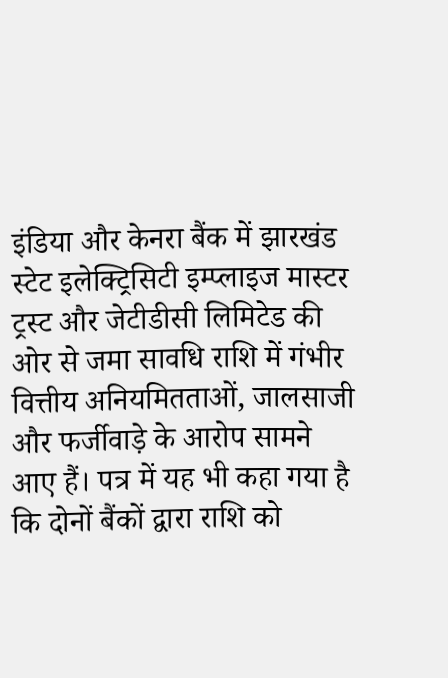इंडिया और केनरा बैंक में झारखंड स्टेट इलेक्ट्रिसिटी इम्प्लाइज मास्टर ट्रस्ट और जेटीडीसी लिमिटेड की ओर से जमा सावधि राशि में गंभीर वित्तीय अनियमितताओं, जालसाजी और फर्जीवाड़े के आरोप सामने आए हैं। पत्र में यह भी कहा गया है कि दोनों बैंकों द्वारा राशि को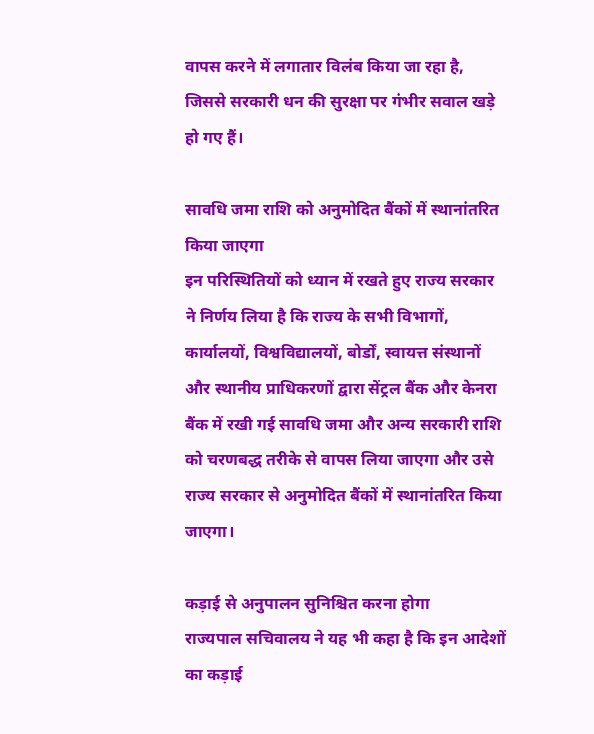वापस करने में लगातार विलंब किया जा रहा है, जिससे सरकारी धन की सुरक्षा पर गंभीर सवाल खड़े हो गए हैं।

सावधि जमा राशि को अनुमोदित बैंकों में स्थानांतरित किया जाएगा
इन परिस्थितियों को ध्यान में रखते हुए राज्य सरकार ने निर्णय लिया है कि राज्य के सभी विभागों, कार्यालयों, विश्वविद्यालयों, बोर्डों, स्वायत्त संस्थानों और स्थानीय प्राधिकरणों द्वारा सेंट्रल बैंक और केनरा बैंक में रखी गई सावधि जमा और अन्य सरकारी राशि को चरणबद्ध तरीके से वापस लिया जाएगा और उसे राज्य सरकार से अनुमोदित बैंकों में स्थानांतरित किया जाएगा।

कड़ाई से अनुपालन सुनिश्चित करना होगा
राज्यपाल सचिवालय ने यह भी कहा है कि इन आदेशों का कड़ाई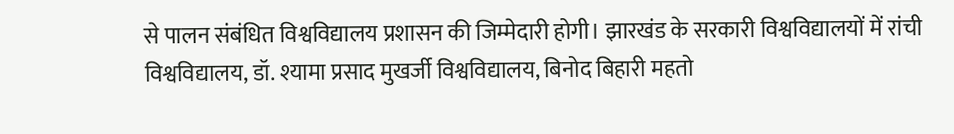से पालन संबंधित विश्वविद्यालय प्रशासन की जिम्मेदारी होगी। झारखंड के सरकारी विश्वविद्यालयों में रांची विश्वविद्यालय, डॉ. श्यामा प्रसाद मुखर्जी विश्वविद्यालय, बिनोद बिहारी महतो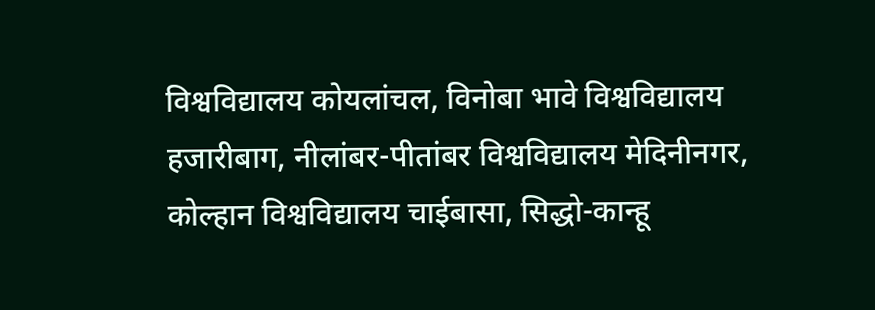विश्वविद्यालय कोयलांचल, विनोबा भावे विश्वविद्यालय हजारीबाग, नीलांबर-पीतांबर विश्वविद्यालय मेदिनीनगर, कोल्हान विश्वविद्यालय चाईबासा, सिद्धो-कान्हू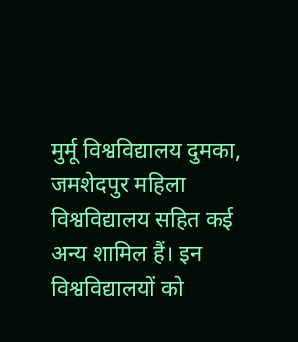मुर्मू विश्वविद्यालय दुमका, जमशेदपुर महिला विश्वविद्यालय सहित कई अन्य शामिल हैं। इन विश्वविद्यालयों को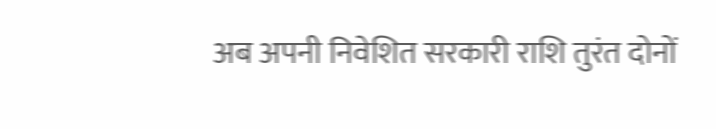अब अपनी निवेशित सरकारी राशि तुरंत दोनों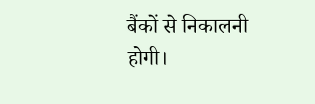बैंकों से निकालनी होगी।